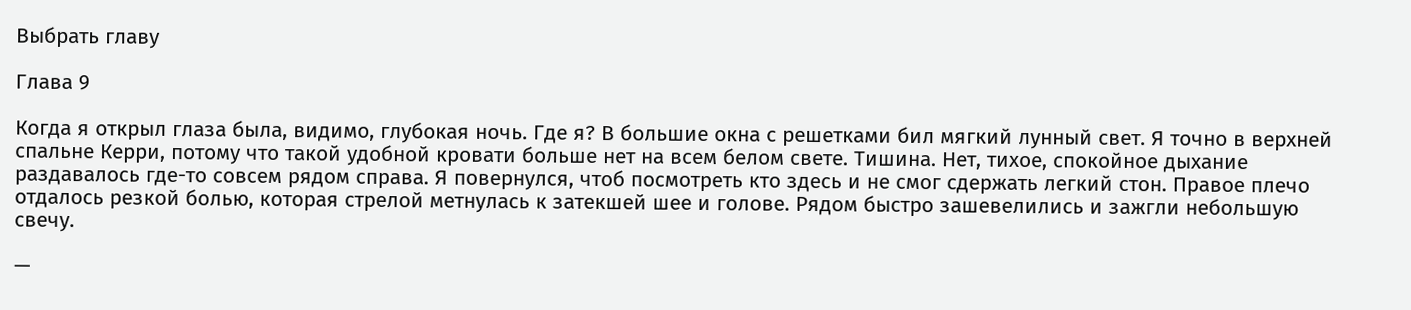Выбрать главу

Глава 9

Когда я открыл глаза была, видимо, глубокая ночь. Где я? В большие окна с решетками бил мягкий лунный свет. Я точно в верхней спальне Керри, потому что такой удобной кровати больше нет на всем белом свете. Тишина. Нет, тихое, спокойное дыхание раздавалось где-то совсем рядом справа. Я повернулся, чтоб посмотреть кто здесь и не смог сдержать легкий стон. Правое плечо отдалось резкой болью, которая стрелой метнулась к затекшей шее и голове. Рядом быстро зашевелились и зажгли небольшую свечу.

—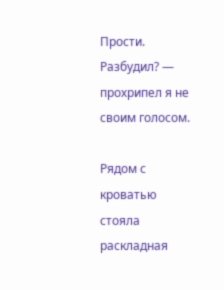Прости. Разбудил? — прохрипел я не своим голосом.

Рядом с кроватью стояла раскладная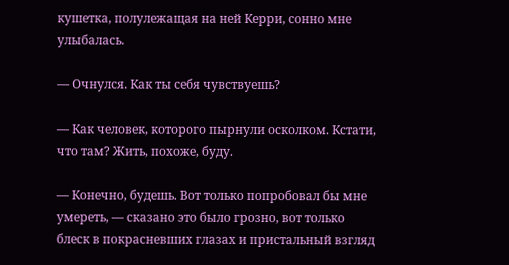кушетка, полулежащая на ней Керри, сонно мне улыбалась.

— Очнулся. Как ты себя чувствуешь?

— Как человек, которого пырнули осколком. Кстати, что там? Жить, похоже, буду.

— Конечно, будешь. Вот только попробовал бы мне умереть, — сказано это было грозно, вот только блеск в покрасневших глазах и пристальный взгляд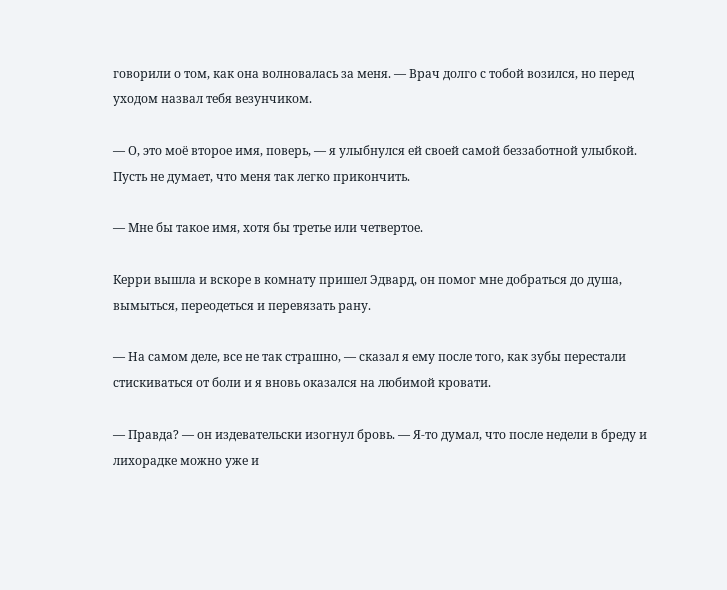говорили о том, как она волновалась за меня. — Врач долго с тобой возился, но перед уходом назвал тебя везунчиком.

— О, это моё второе имя, поверь, — я улыбнулся ей своей самой беззаботной улыбкой. Пусть не думает, что меня так легко прикончить.

— Мне бы такое имя, хотя бы третье или четвертое.

Керри вышла и вскоре в комнату пришел Эдвард, он помог мне добраться до душа, вымыться, переодеться и перевязать рану.

— На самом деле, все не так страшно, — сказал я ему после того, как зубы перестали стискиваться от боли и я вновь оказался на любимой кровати.

— Правда? — он издевательски изогнул бровь. — Я-то думал, что после недели в бреду и лихорадке можно уже и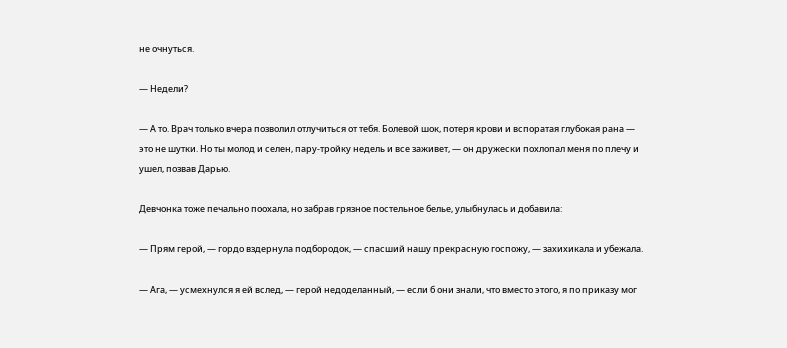не очнуться.

— Недели?

— А то. Врач только вчера позволил отлучиться от тебя. Болевой шок, потеря крови и вспоратая глубокая рана — это не шутки. Но ты молод и селен, пару-тройку недель и все заживет, — он дружески похлопал меня по плечу и ушел, позвав Дарью.

Девчонка тоже печально поохала, но забрав грязное постельное белье, улыбнулась и добавила:

— Прям герой, — гордо вздернула подбородок, — спасший нашу прекрасную госпожу, — захихикала и убежала.

— Ага, — усмехнулся я ей вслед, — герой недоделанный, — если б они знали, что вместо этого, я по приказу мог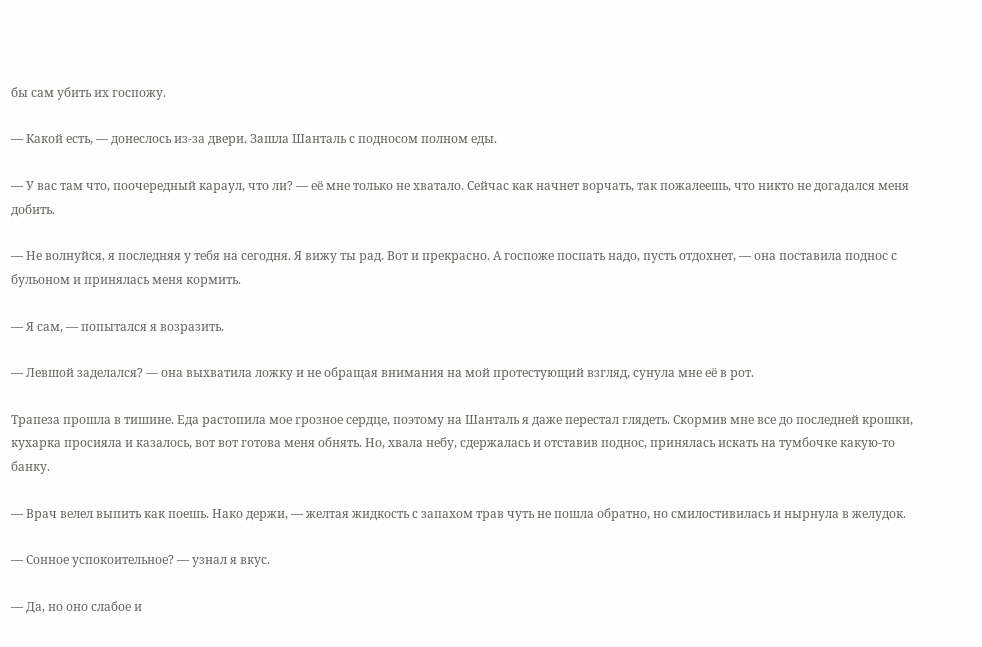бы сам убить их госпожу.

— Какой есть, — донеслось из-за двери. Зашла Шанталь с подносом полном еды.

— У вас там что, поочередный караул, что ли? — её мне только не хватало. Сейчас как начнет ворчать, так пожалеешь, что никто не догадался меня добить.

— Не волнуйся, я последняя у тебя на сегодня. Я вижу ты рад. Вот и прекрасно. А госпоже поспать надо, пусть отдохнет, — она поставила поднос с бульоном и принялась меня кормить.

— Я сам, — попытался я возразить.

— Левшой заделался? — она выхватила ложку и не обращая внимания на мой протестующий взгляд, сунула мне её в рот.

Трапеза прошла в тишине. Еда растопила мое грозное сердце, поэтому на Шанталь я даже перестал глядеть. Скормив мне все до последней крошки, кухарка просияла и казалось, вот вот готова меня обнять. Но, хвала небу, сдержалась и отставив поднос, принялась искать на тумбочке какую-то банку.

— Врач велел выпить как поешь. Нако держи, — желтая жидкость с запахом трав чуть не пошла обратно, но смилостивилась и нырнула в желудок.

— Сонное успокоительное? — узнал я вкус.

— Да, но оно слабое и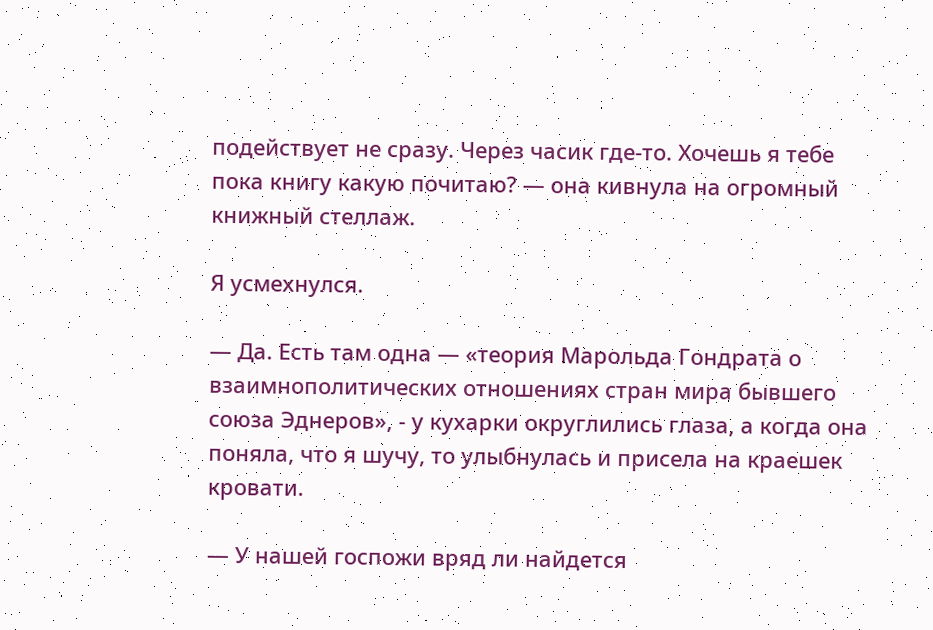подействует не сразу. Через часик где-то. Хочешь я тебе пока книгу какую почитаю? — она кивнула на огромный книжный стеллаж.

Я усмехнулся.

— Да. Есть там одна — «теория Марольда Гондрата о взаимнополитических отношениях стран мира бывшего союза Эднеров», - у кухарки округлились глаза, а когда она поняла, что я шучу, то улыбнулась и присела на краешек кровати.

— У нашей госпожи вряд ли найдется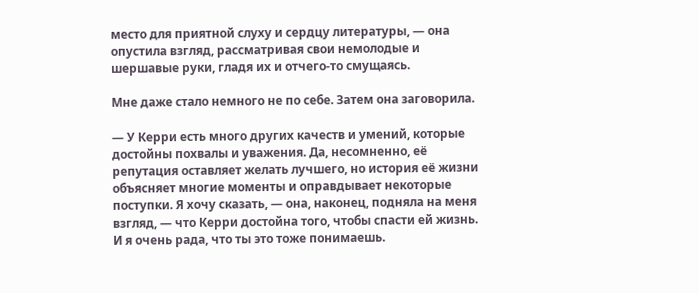место для приятной слуху и сердцу литературы, — она опустила взгляд, рассматривая свои немолодые и шершавые руки, гладя их и отчего-то смущаясь.

Мне даже стало немного не по себе. Затем она заговорила.

— У Керри есть много других качеств и умений, которые достойны похвалы и уважения. Да, несомненно, её репутация оставляет желать лучшего, но история её жизни объясняет многие моменты и оправдывает некоторые поступки. Я хочу сказать, — она, наконец, подняла на меня взгляд, — что Керри достойна того, чтобы спасти ей жизнь. И я очень рада, что ты это тоже понимаешь.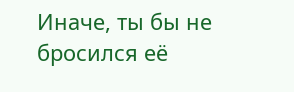Иначе, ты бы не бросился её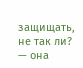защищать, не так ли? — она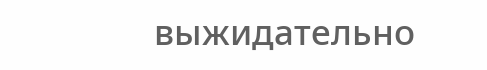выжидательно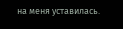на меня уставилась.